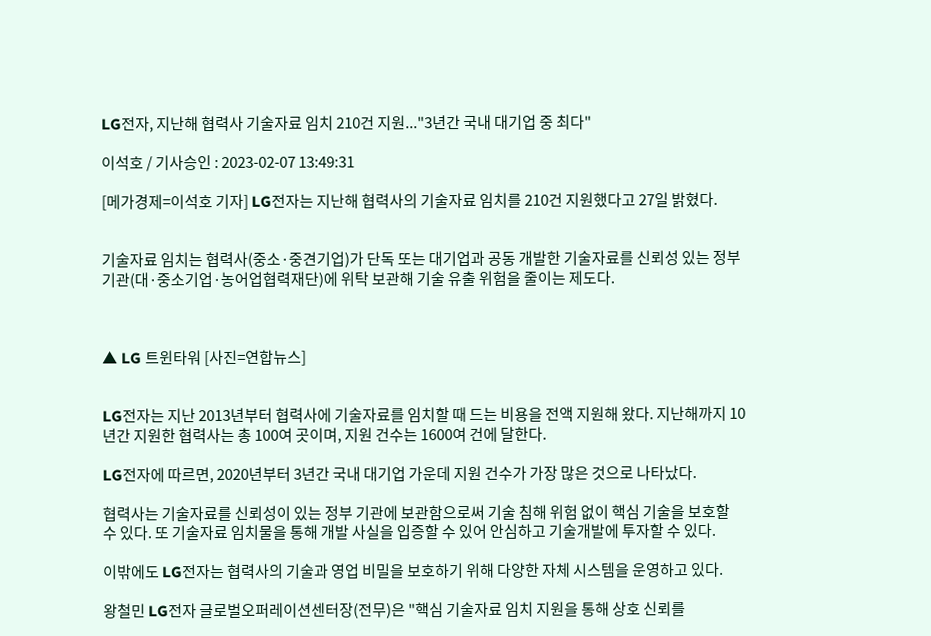LG전자, 지난해 협력사 기술자료 임치 210건 지원..."3년간 국내 대기업 중 최다"

이석호 / 기사승인 : 2023-02-07 13:49:31

[메가경제=이석호 기자] LG전자는 지난해 협력사의 기술자료 임치를 210건 지원했다고 27일 밝혔다.


기술자료 임치는 협력사(중소·중견기업)가 단독 또는 대기업과 공동 개발한 기술자료를 신뢰성 있는 정부 기관(대·중소기업·농어업협력재단)에 위탁 보관해 기술 유출 위험을 줄이는 제도다.



▲ LG 트윈타워 [사진=연합뉴스]


LG전자는 지난 2013년부터 협력사에 기술자료를 임치할 때 드는 비용을 전액 지원해 왔다. 지난해까지 10년간 지원한 협력사는 총 100여 곳이며, 지원 건수는 1600여 건에 달한다.

LG전자에 따르면, 2020년부터 3년간 국내 대기업 가운데 지원 건수가 가장 많은 것으로 나타났다.

협력사는 기술자료를 신뢰성이 있는 정부 기관에 보관함으로써 기술 침해 위험 없이 핵심 기술을 보호할 수 있다. 또 기술자료 임치물을 통해 개발 사실을 입증할 수 있어 안심하고 기술개발에 투자할 수 있다.

이밖에도 LG전자는 협력사의 기술과 영업 비밀을 보호하기 위해 다양한 자체 시스템을 운영하고 있다.

왕철민 LG전자 글로벌오퍼레이션센터장(전무)은 "핵심 기술자료 임치 지원을 통해 상호 신뢰를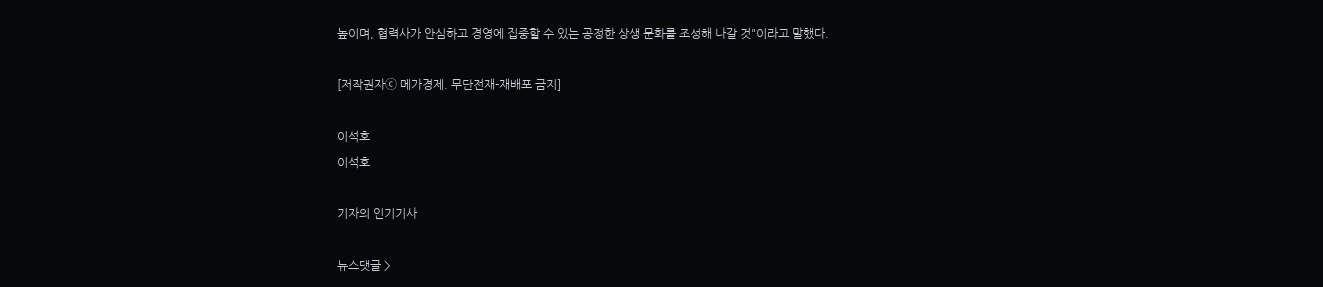높이며, 협력사가 안심하고 경영에 집중할 수 있는 공정한 상생 문화를 조성해 나갈 것"이라고 말했다.

[저작권자ⓒ 메가경제. 무단전재-재배포 금지]

이석호
이석호

기자의 인기기사

뉴스댓글 >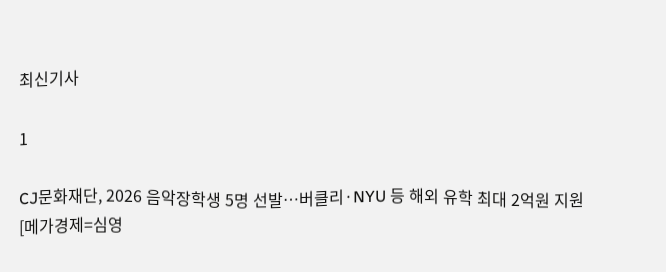최신기사

1

CJ문화재단, 2026 음악장학생 5명 선발…버클리·NYU 등 해외 유학 최대 2억원 지원
[메가경제=심영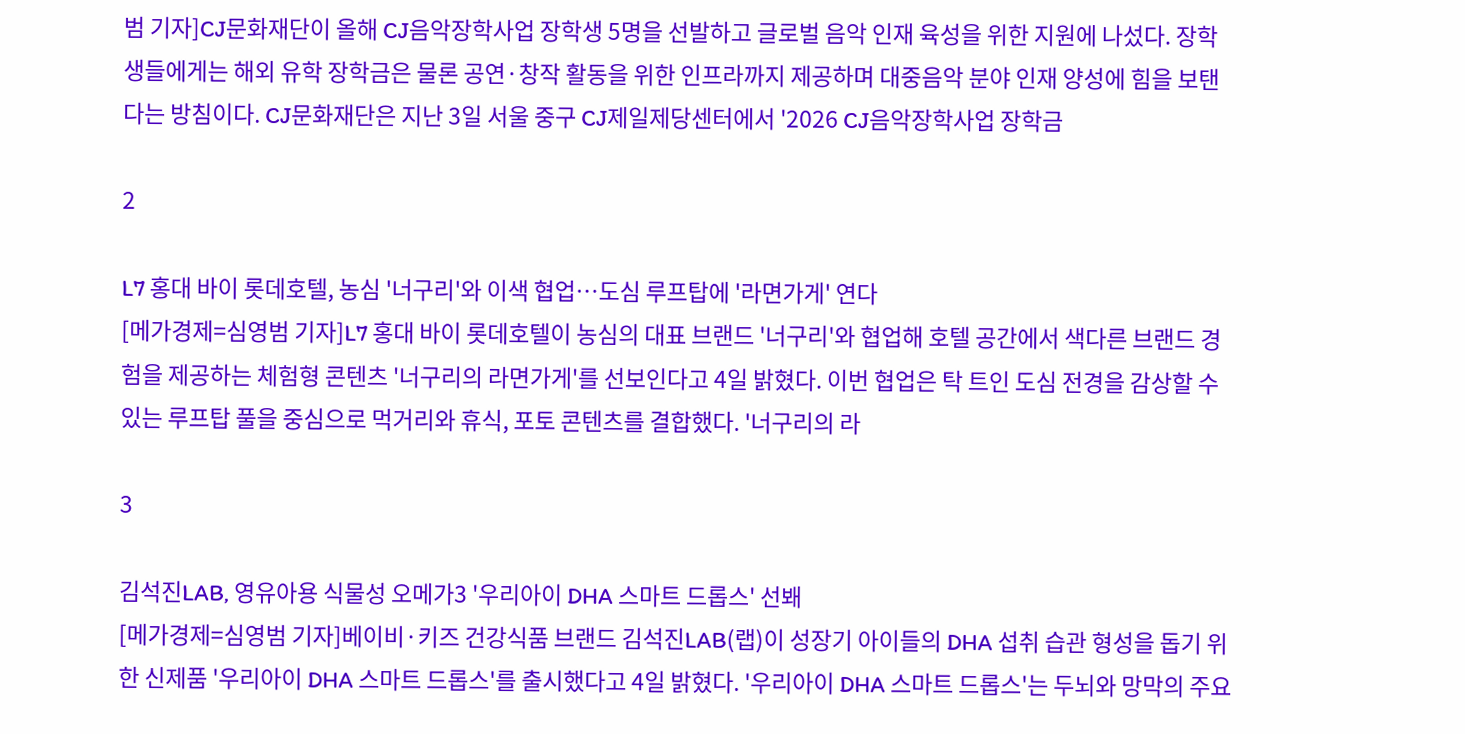범 기자]CJ문화재단이 올해 CJ음악장학사업 장학생 5명을 선발하고 글로벌 음악 인재 육성을 위한 지원에 나섰다. 장학생들에게는 해외 유학 장학금은 물론 공연·창작 활동을 위한 인프라까지 제공하며 대중음악 분야 인재 양성에 힘을 보탠다는 방침이다. CJ문화재단은 지난 3일 서울 중구 CJ제일제당센터에서 '2026 CJ음악장학사업 장학금

2

L7 홍대 바이 롯데호텔, 농심 '너구리'와 이색 협업…도심 루프탑에 '라면가게' 연다
[메가경제=심영범 기자]L7 홍대 바이 롯데호텔이 농심의 대표 브랜드 '너구리'와 협업해 호텔 공간에서 색다른 브랜드 경험을 제공하는 체험형 콘텐츠 '너구리의 라면가게'를 선보인다고 4일 밝혔다. 이번 협업은 탁 트인 도심 전경을 감상할 수 있는 루프탑 풀을 중심으로 먹거리와 휴식, 포토 콘텐츠를 결합했다. '너구리의 라

3

김석진LAB, 영유아용 식물성 오메가3 '우리아이 DHA 스마트 드롭스' 선봬
[메가경제=심영범 기자]베이비·키즈 건강식품 브랜드 김석진LAB(랩)이 성장기 아이들의 DHA 섭취 습관 형성을 돕기 위한 신제품 '우리아이 DHA 스마트 드롭스'를 출시했다고 4일 밝혔다. '우리아이 DHA 스마트 드롭스'는 두뇌와 망막의 주요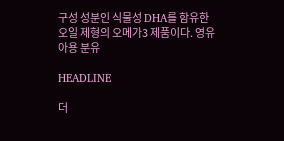구성 성분인 식물성 DHA를 함유한 오일 제형의 오메가3 제품이다. 영유아용 분유

HEADLINE

더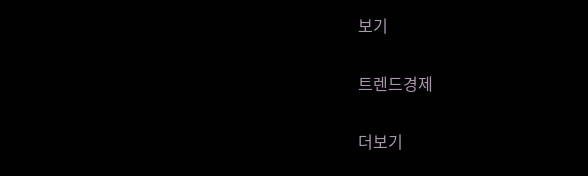보기

트렌드경제

더보기